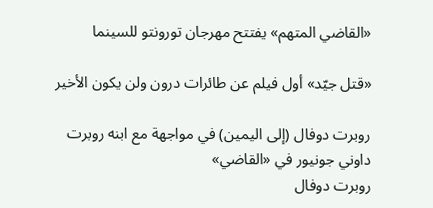«القاضي المتهم» يفتتح مهرجان تورونتو للسينما

«قتل جيّد» أول فيلم عن طائرات درون ولن يكون الأخير

روبرت دوفال (إلى اليمين) في مواجهة مع ابنه روبرت داوني جونيور في «القاضي»
روبرت دوفال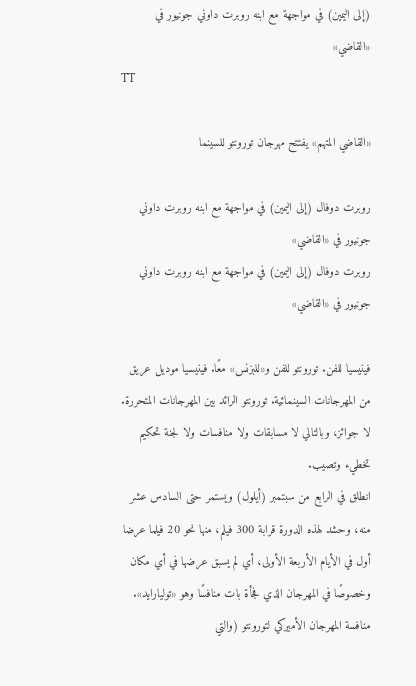(إلى اليمين) في مواجهة مع ابنه روبرت داوني جونيور في «القاضي»
TT

«القاضي المتهم» يفتتح مهرجان تورونتو للسينما

روبرت دوفال (إلى اليمين) في مواجهة مع ابنه روبرت داوني جونيور في «القاضي»
روبرت دوفال (إلى اليمين) في مواجهة مع ابنه روبرت داوني جونيور في «القاضي»

فينيسيا للفن. تورونتو للفن و«للبزنس» معًا. فينيسيا موديل عريق من المهرجانات السينمائية. تورونتو الرائد بين المهرجانات المتحررة. لا جوائز، وبالتالي لا مسابقات ولا منافسات ولا لجنة تحكيم تخطيء وتصيب.
انطلق في الرابع من سبتمبر (أيلول) ويستمر حتى السادس عشر منه، وحشد لهذه الدورة قرابة 300 فيلم، منها نحو 20 فيلما عرضا أول في الأيام الأربعة الأولى، أي لم يسبق عرضها في أي مكان وخصوصًا في المهرجان الذي فجأة بات منافسًا وهو «توليارايد». منافسة المهرجان الأميركي لتورونتو (والتي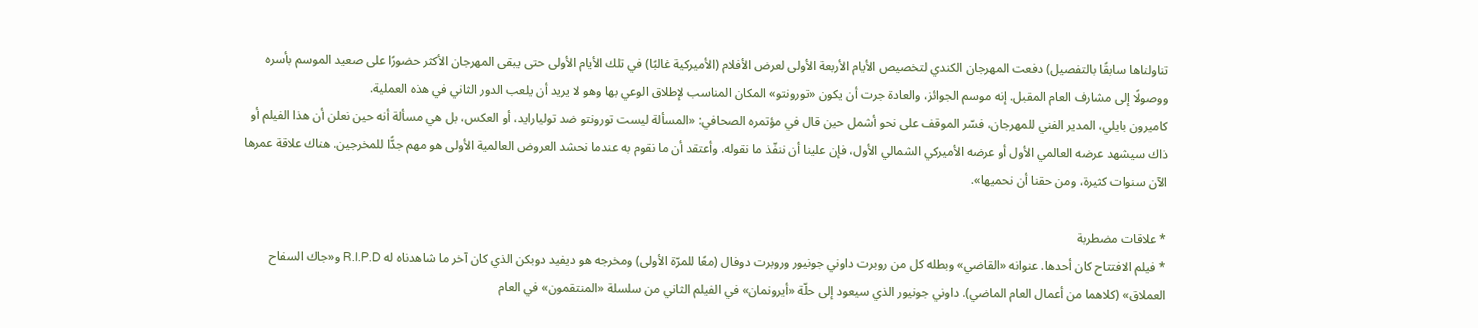تناولناها سابقًا بالتفصيل) دفعت المهرجان الكندي لتخصيص الأيام الأربعة الأولى لعرض الأفلام (الأميركية غالبًا) في تلك الأيام الأولى حتى يبقى المهرجان الأكثر حضورًا على صعيد الموسم بأسره ووصولًا إلى مشارف العام المقبل. إنه موسم الجوائز، والعادة جرت أن يكون «تورونتو» المكان المناسب لإطلاق الوعي بها وهو لا يريد أن يلعب الدور الثاني في هذه العملية.
كاميرون بايلي، المدير الفني للمهرجان، فسّر الموقف على نحو أشمل حين قال في مؤتمره الصحافي: «المسألة ليست تورونتو ضد توليارايد، أو العكس، بل هي مسألة أنه حين نعلن أن هذا الفيلم أو ذاك سيشهد عرضه العالمي الأول أو عرضه الأميركي الشمالي الأول، فإن علينا أن ننفّذ ما نقوله. وأعتقد أن ما نقوم به عندما نحشد العروض العالمية الأولى هو مهم جدًّا للمخرجين. هناك علاقة عمرها الآن سنوات كثيرة، ومن حقنا أن نحميها».

* علاقات مضطربة
* فيلم الافتتاح كان أحدها. عنوانه «القاضي» وبطله كل من روبرت داوني جونيور وروبرت دوفال (معًا للمرّة الأولى) ومخرجه هو ديفيد دوبكن الذي كان آخر ما شاهدناه له R.I.P.D و«جاك السفاح العملاق» (كلاهما من أعمال العام الماضي). داوني جونيور الذي سيعود إلى حلّة «أيرونمان» في الفيلم الثاني من سلسلة «المنتقمون» في العام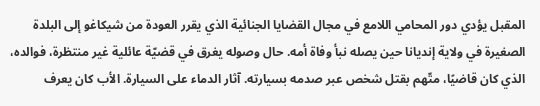المقبل يؤدي دور المحامي اللامع في مجال القضايا الجنائية الذي يقرر العودة من شيكاغو إلى البلدة الصغيرة في ولاية إنديانا حين يصله نبأ وفاة أمه. حال وصوله يغرق في قضيّة عائلية غير منتظرة، فوالده، الذي كان قاضيًا، متّهم بقتل شخص عبر صدمه بسيارته. آثار الدماء على السيارة. الأب كان يعرف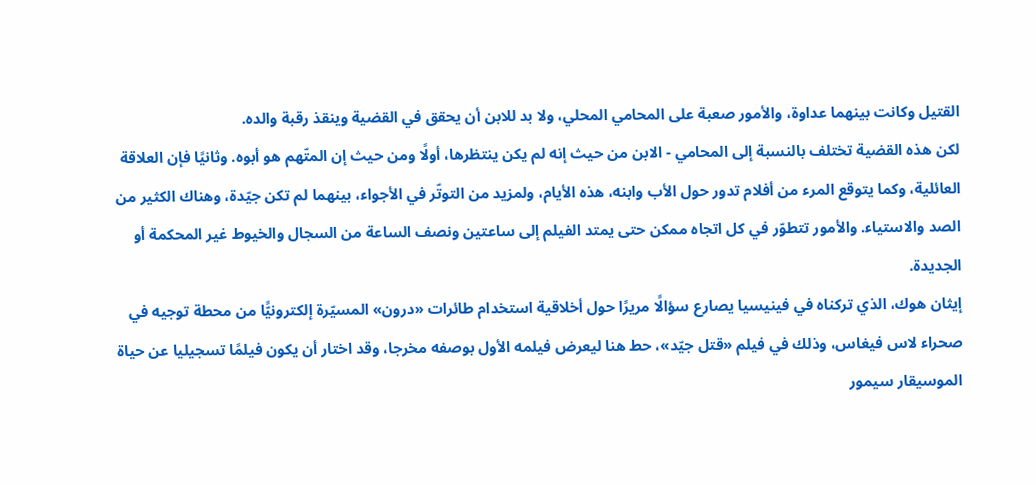القتيل وكانت بينهما عداوة، والأمور صعبة على المحامي المحلي، ولا بد للابن أن يحقق في القضية وينقذ رقبة والده.
لكن هذه القضية تختلف بالنسبة إلى المحامي - الابن من حيث إنه لم يكن ينتظرها، أولًا ومن حيث إن المتّهم هو أبوه. وثانيًا فإن العلاقة العائلية، وكما يتوقع المرء من أفلام تدور حول الأب وابنه، هذه الأيام، ولمزيد من التوتّر في الأجواء، بينهما لم تكن جيّدة، وهناك الكثير من الصد والاستياء. والأمور تتطوّر في كل اتجاه ممكن حتى يمتد الفيلم إلى ساعتين ونصف الساعة من السجال والخيوط غير المحكمة أو الجديدة.
إيثان هوك، الذي تركناه في فينيسيا يصارع سؤالًا مريرًا حول أخلاقية استخدام طائرات «درون» المسيّرة إلكترونيًّا من محطة توجيه في صحراء لاس فيغاس، وذلك في فيلم «قتل جيّد»، حط هنا ليعرض فيلمه الأول بوصفه مخرجا، وقد اختار أن يكون فيلمًا تسجيليا عن حياة الموسيقار سيمور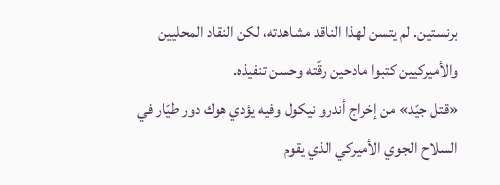برنستين. لم يتسن لهذا الناقد مشاهدته، لكن النقاد المحليين والأميركيين كتبوا مادحين رقّته وحسن تنفيذه.
«قتل جيّد» من إخراج أندرو نيكول وفيه يؤدي هوك دور طيّار في السلاح الجوي الأميركي الذي يقوم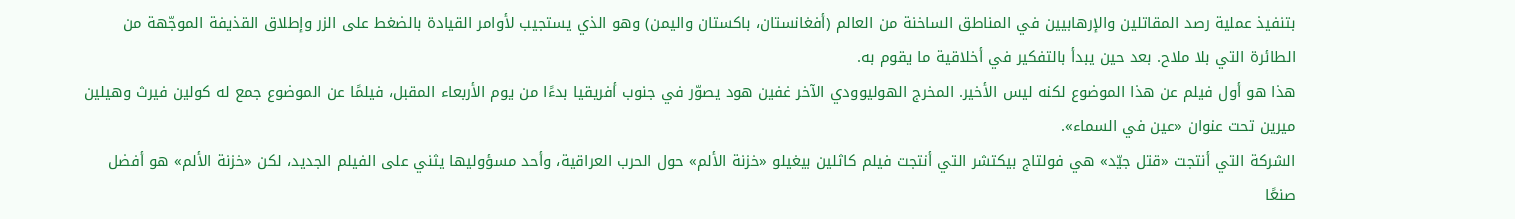بتنفيذ عملية رصد المقاتلين والإرهابيين في المناطق الساخنة من العالم (أفغانستان، باكستان واليمن) وهو الذي يستجيب لأوامر القيادة بالضغط على الزر وإطلاق القذيفة الموجّهة من الطائرة التي بلا ملاح. بعد حين يبدأ بالتفكير في أخلاقية ما يقوم به.
هذا هو أول فيلم عن هذا الموضوع لكنه ليس الأخير. المخرج الهوليوودي الآخر غفين هود يصوّر في جنوب أفريقيا بدءًا من يوم الأربعاء المقبل، فيلمًا عن الموضوع جمع له كولين فيرث وهيلين ميرين تحت عنوان «عين في السماء».
الشركة التي أنتجت «قتل جيّد» هي فولتاج بيكتشر التي أنتجت فيلم كاثلين بيغيلو «خزنة الألم» حول الحرب العراقية، وأحد مسؤوليها يثني على الفيلم الجديد، لكن «خزنة الألم» هو أفضل صنعًا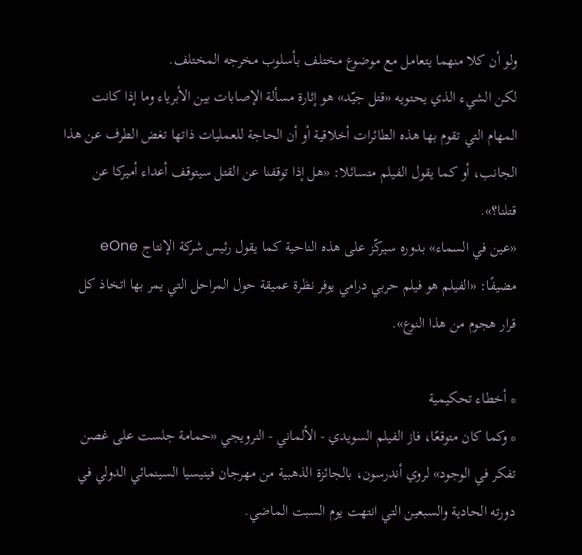ولو أن كلا منهما يتعامل مع موضوع مختلف بأسلوب مخرجه المختلف.
لكن الشيء الذي يحتويه «قتل جيّد» هو إثارة مسألة الإصابات بين الأبرياء وما إذا كانت المهام التي تقوم بها هذه الطائرات أخلاقية أو أن الحاجة للعمليات ذاتها تغض الطرف عن هذا الجانب، أو كما يقول الفيلم متسائلا: «هل إذا توقفنا عن القتل سيتوقف أعداء أميركا عن قتلنا؟».
«عين في السماء» بدوره سيركّز على هذه الناحية كما يقول رئيس شركة الإنتاج eOne مضيفًا: «الفيلم هو فيلم حربي درامي يوفر نظرة عميقة حول المراحل التي يمر بها اتخاذ كل قرار هجوم من هذا النوع».

* أخطاء تحكيمية
* وكما كان متوقعًا، فاز الفيلم السويدي - الألماني - النرويجي «حمامة جلست على غصن تفكر في الوجود» لروي أندرسون، بالجائزة الذهبية من مهرجان فينيسيا السينمائي الدولي في دورته الحادية والسبعين التي انتهت يوم السبت الماضي.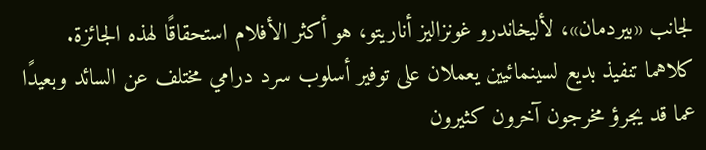لجانب «بيردمان»، لأليخاندرو غونزاليز أناريتو، هو أكثر الأفلام استحقاقًا لهذه الجائزة. كلاهما تنفيذ بديع لسينمائيين يعملان على توفير أسلوب سرد درامي مختلف عن السائد وبعيدًا عما قد يجرؤ مخرجون آخرون كثيرون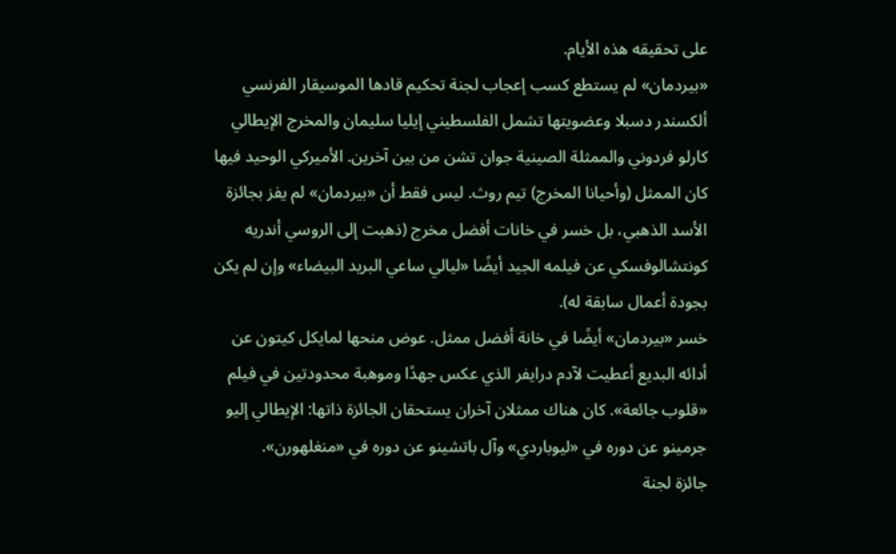على تحقيقه هذه الأيام.
«بيردمان» لم يستطع كسب إعجاب لجنة تحكيم قادها الموسيقار الفرنسي ألكسندر دسبلا وعضويتها تشمل الفلسطيني إيليا سليمان والمخرج الإيطالي كارلو فردوني والممثلة الصينية جوان تشن من بين آخرين. الأميركي الوحيد فيها كان الممثل (وأحيانا المخرج) تيم روث. ليس فقط أن «بيردمان» لم يفز بجائزة الأسد الذهبي، بل خسر في خانات أفضل مخرج (ذهبت إلى الروسي أندريه كونتشالوفسكي عن فيلمه الجيد أيضًا «ليالي ساعي البريد البيضاء» وإن لم يكن بجودة أعمال سابقة له).
خسر «بيردمان» أيضًا في خانة أفضل ممثل. عوض منحها لمايكل كيتون عن أدائه البديع أعطيت لآدم درايفر الذي عكس جهدًا وموهبة محدودتين في فيلم «قلوب جائعة». كان هناك ممثلان آخران يستحقان الجائزة ذاتها: الإيطالي إليو جرمينو عن دوره في «ليوباردي» وآل باتشينو عن دوره في «منغلهورن».
جائزة لجنة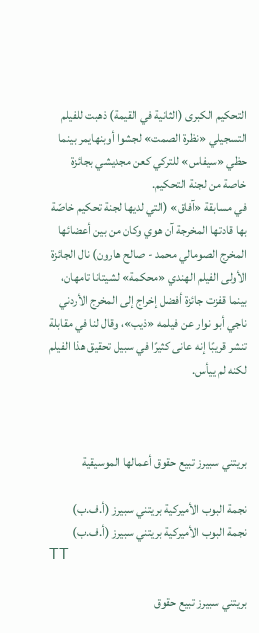التحكيم الكبرى (الثانية في القيمة) ذهبت للفيلم التسجيلي «نظرة الصمت» لجشوا أوبنهايمر بينما حظي «سيفاس» للتركي كعن مجديشي بجائزة خاصة من لجنة التحكيم.
في مسابقة «آفاق» (التي لديها لجنة تحكيم خاصّة بها قادتها المخرجة آن هوي وكان من بين أعضائها المخرج الصومالي محمد - صالح هارون) نال الجائزة الأولى الفيلم الهندي «محكمة» لشيتانا تامهان، بينما قفزت جائزة أفضل إخراج إلى المخرج الأردني ناجي أبو نوار عن فيلمه «ذيب»، وقال لنا في مقابلة تنشر قريبًا إنه عانى كثيرًا في سبيل تحقيق هذا الفيلم لكنه لم ييأس.



بريتني سبيرز تبيع حقوق أعمالها الموسيقية

نجمة البوب الأميركية بريتني سبيرز (أ.ف.ب)
نجمة البوب الأميركية بريتني سبيرز (أ.ف.ب)
TT

بريتني سبيرز تبيع حقوق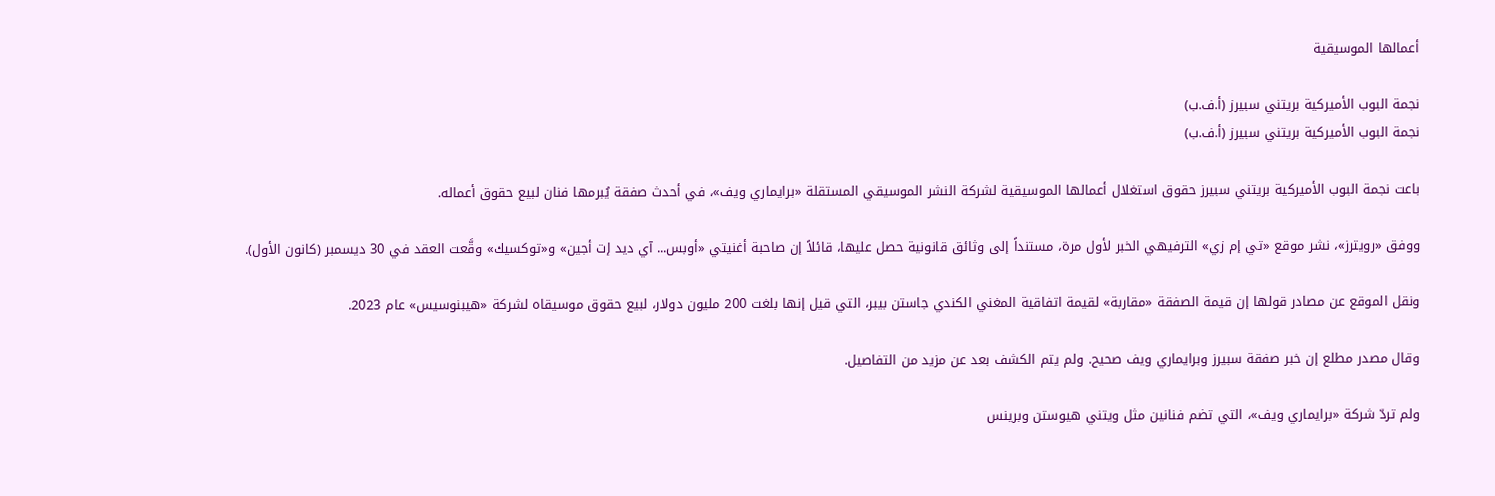أعمالها الموسيقية

نجمة البوب الأميركية بريتني سبيرز (أ.ف.ب)
نجمة البوب الأميركية بريتني سبيرز (أ.ف.ب)

باعت نجمة البوب الأميركية بريتني سبيرز حقوق استغلال أعمالها الموسيقية لشركة النشر الموسيقي المستقلة «برايماري ويف»، في أحدث صفقة يُبرمها فنان لبيع حقوق أعماله.

ووفق «رويترز»، نشر موقع «تي إم زي» الترفيهي الخبر لأول مرة، مستنداً إلى وثائق قانونية حصل عليها، قائلاً إن صاحبة أغنيتي «أوبس... آي ديد إت أجين» و«توكسيك» وقَّعت العقد في 30 ديسمبر ‌(كانون الأول).

ونقل ‌الموقع عن مصادر قولها إن ‌قيمة الصفقة «مقاربة» لقيمة اتفاقية المغني الكندي جاستن بيبر، التي قيل إنها بلغت 200 مليون دولار، لبيع حقوق موسيقاه لشركة «هيبنوسيس» عام 2023.

وقال مصدر مطلع إن خبر صفقة سبيرز وبرايماري ويف صحيح. ولم يتم الكشف بعد عن مزيد من التفاصيل.

ولم تردّ شركة «برايماري ‌ويف»، التي تضم ‌فنانين مثل ويتني هيوستن وبرينس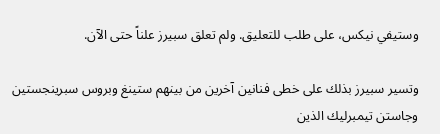وستيفي نيكس، على ‌طلب للتعليق. ولم تعلق سبيرز علناً ‌حتى الآن.

وتسير سبيرز بذلك على خطى فنانين آخرين من بينهم ستينغ وبروس سبرينجستين وجاستن تيمبرليك الذين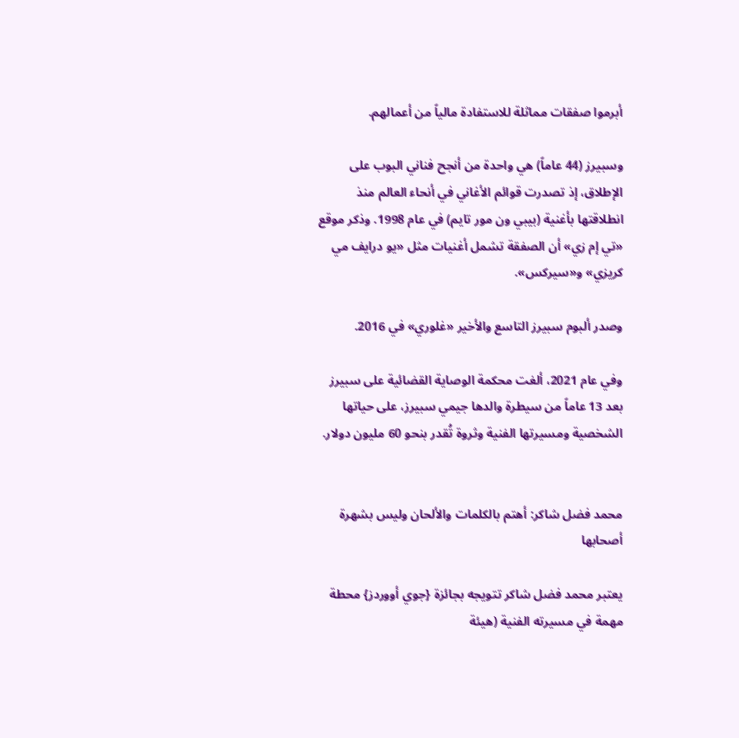أبرموا صفقات مماثلة للاستفادة مالياً من أعمالهم.

وسبيرز (44 عاماً) هي واحدة من أنجح فناني البوب على الإطلاق، إذ تصدرت قوائم الأغاني في أنحاء العالم منذ انطلاقتها بأغنية (بيبي ون مور تايم) في عام 1998. وذكر موقع «تي إم زي» أن الصفقة تشمل أغنيات مثل «يو درايف مي كريزي» و«سيركس».

وصدر ألبوم سبيرز التاسع والأخير «غلوري» في 2016.

وفي عام 2021، ألغت محكمة الوصاية القضائية على سبيرز بعد 13 عاماً من سيطرة والدها جيمي سبيرز، على حياتها الشخصية ومسيرتها الفنية وثروة تُقدر بنحو 60 مليون دولار.


محمد فضل شاكر: أهتم بالكلمات والألحان وليس بشهرة أصحابها

يعتبر محمد فضل شاكر تتويجه بجائزة {جوي أووردز} محطة مهمة في مسيرته الفنية (هيئة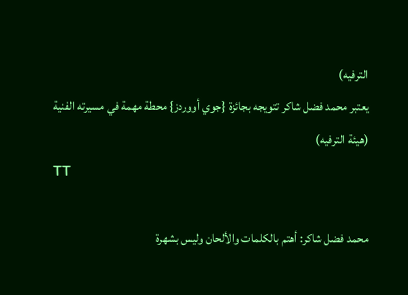الترفيه)
يعتبر محمد فضل شاكر تتويجه بجائزة {جوي أووردز} محطة مهمة في مسيرته الفنية (هيئة الترفيه)
TT

محمد فضل شاكر: أهتم بالكلمات والألحان وليس بشهرة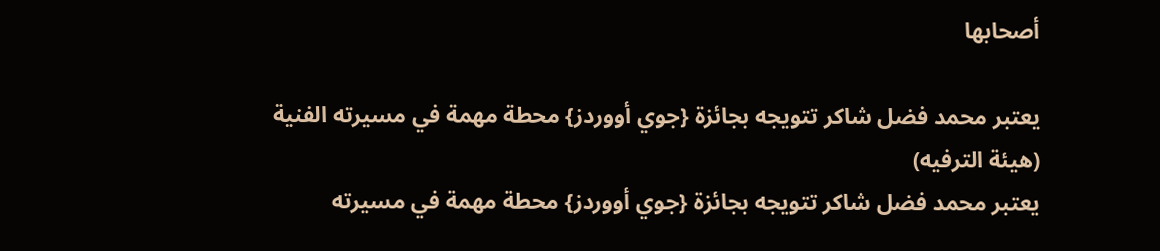أصحابها

يعتبر محمد فضل شاكر تتويجه بجائزة {جوي أووردز} محطة مهمة في مسيرته الفنية (هيئة الترفيه)
يعتبر محمد فضل شاكر تتويجه بجائزة {جوي أووردز} محطة مهمة في مسيرته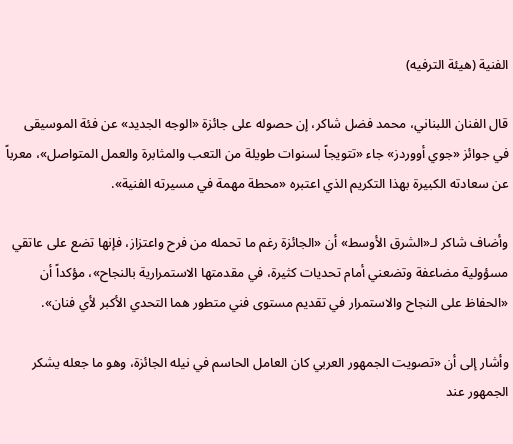الفنية (هيئة الترفيه)

قال الفنان اللبناني، محمد فضل شاكر، إن حصوله على جائزة «الوجه الجديد» عن فئة الموسيقى في جوائز «جوي أووردز» جاء «تتويجاً لسنوات طويلة من التعب والمثابرة والعمل المتواصل»، معرباً عن سعادته الكبيرة بهذا التكريم الذي اعتبره «محطة مهمة في مسيرته الفنية».

وأضاف شاكر لـ«الشرق الأوسط» أن «الجائزة رغم ما تحمله من فرح واعتزاز، فإنها تضع على عاتقي مسؤولية مضاعفة وتضعني أمام تحديات كثيرة، في مقدمتها الاستمرارية بالنجاح»، مؤكداً أن «الحفاظ على النجاح والاستمرار في تقديم مستوى فني متطور هما التحدي الأكبر لأي فنان».

وأشار إلى أن «تصويت الجمهور العربي كان العامل الحاسم في نيله الجائزة، وهو ما جعله يشكر الجمهور عند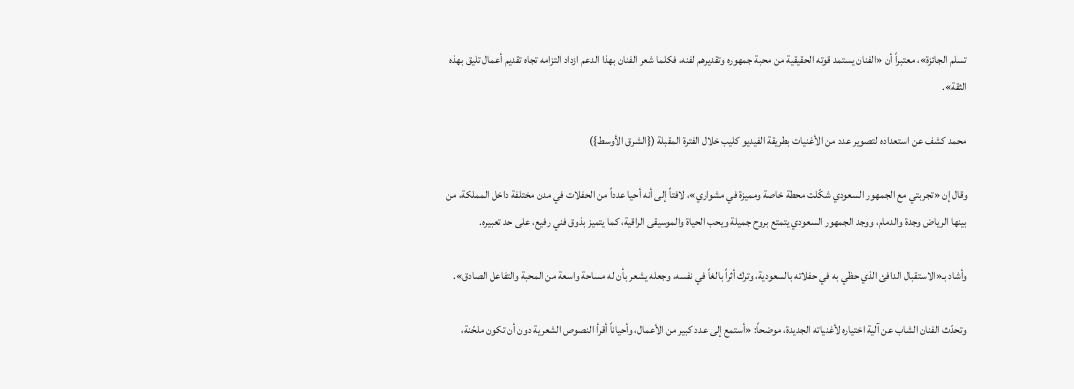تسلم الجائزة»، معتبراً أن «الفنان يستمد قوته الحقيقية من محبة جمهوره وتقديرهم لفنه، فكلما شعر الفنان بهذا الدعم ازداد التزامه تجاه تقديم أعمال تليق بهذه الثقة».

محمد كشف عن استعداده لتصوير عدد من الأغنيات بطريقة الفيديو كليب خلال الفترة المقبلة ({الشرق الأوسط})

وقال إن «تجربتي مع الجمهور السعودي شكّلت محطة خاصة ومميزة في مشواري»، لافتاً إلى أنه أحيا عدداً من الحفلات في مدن مختلفة داخل المملكة، من بينها الرياض وجدة والدمام، ووجد الجمهور السعودي يتمتع بروح جميلة ويحب الحياة والموسيقى الراقية، كما يتميز بذوق فني رفيع، على حد تعبيره.

وأشاد بـ«الاستقبال الدافئ الذي حظي به في حفلاته بالسعودية، وترك أثراً بالغاً في نفسه، وجعله يشعر بأن له مساحة واسعة من المحبة والتفاعل الصادق».

وتحدّث الفنان الشاب عن آلية اختياره لأغنياته الجديدة، موضحاً: «أستمع إلى عدد كبير من الأعمال، وأحياناً أقرأ النصوص الشعرية دون أن تكون ملحّنة،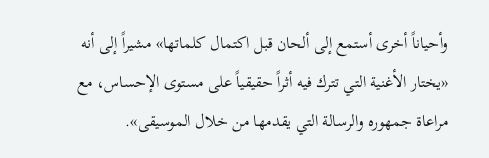وأحياناً أخرى أستمع إلى ألحان قبل اكتمال كلماتها» مشيراً إلى أنه «يختار الأغنية التي تترك فيه أثراً حقيقياً على مستوى الإحساس، مع مراعاة جمهوره والرسالة التي يقدمها من خلال الموسيقى».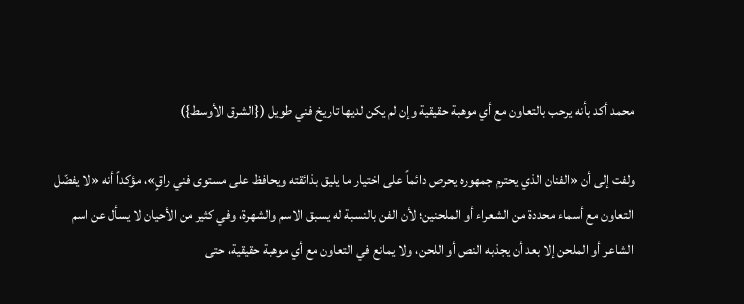محمد أكد بأنه يرحب بالتعاون مع أي موهبة حقيقية وإن لم يكن لديها تاريخ فني طويل ({الشرق الأوسط})

ولفت إلى أن «الفنان الذي يحترم جمهوره يحرص دائماً على اختيار ما يليق بذائقته ويحافظ على مستوى فني راقٍ»، مؤكداً أنه «لا يفضّل التعاون مع أسماء محددة من الشعراء أو الملحنين؛ لأن الفن بالنسبة له يسبق الاسم والشهرة، وفي كثير من الأحيان لا يسأل عن اسم الشاعر أو الملحن إلا بعد أن يجذبه النص أو اللحن، ولا يمانع في التعاون مع أي موهبة حقيقية، حتى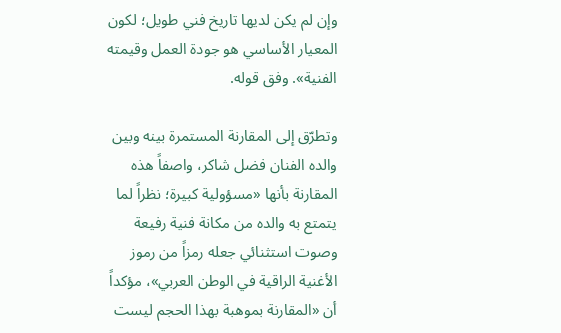وإن لم يكن لديها تاريخ فني طويل؛ لكون المعيار الأساسي هو جودة العمل وقيمته الفنية». وفق قوله.

وتطرّق إلى المقارنة المستمرة بينه وبين والده الفنان فضل شاكر، واصفاً هذه المقارنة بأنها «مسؤولية كبيرة؛ نظراً لما يتمتع به والده من مكانة فنية رفيعة وصوت استثنائي جعله رمزاً من رموز الأغنية الراقية في الوطن العربي»، مؤكداً أن «المقارنة بموهبة بهذا الحجم ليست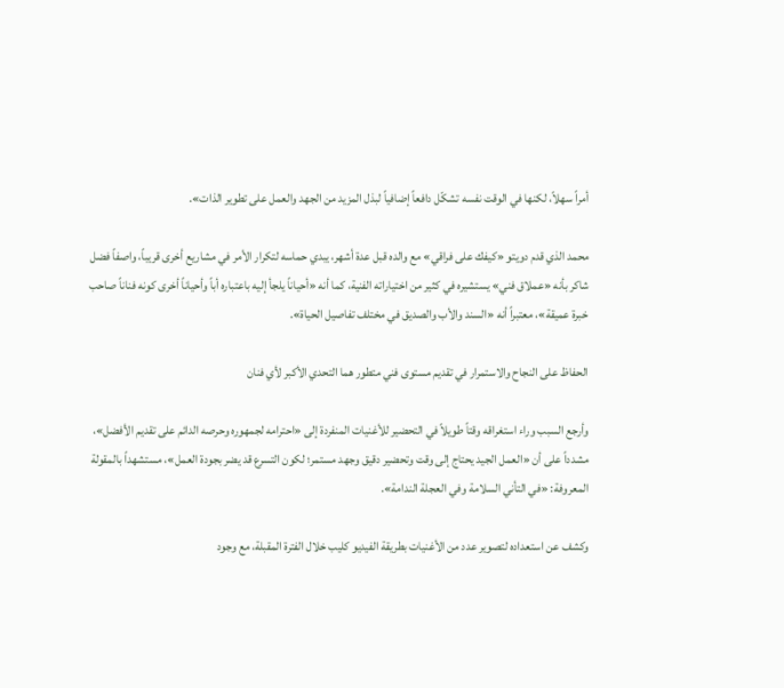أمراً سهلاً، لكنها في الوقت نفسه تشكّل دافعاً إضافياً لبذل المزيد من الجهد والعمل على تطوير الذات».

محمد الذي قدم دويتو «كيفك على فراقي» مع والده قبل عدة أشهر، يبدي حماسه لتكرار الأمر في مشاريع أخرى قريباً، واصفاً فضل شاكر بأنه «عملاق فني» يستشيره في كثير من اختياراته الفنية، كما أنه «أحياناً يلجأ إليه باعتباره أباً وأحياناً أخرى كونه فناناً صاحب خبرة عميقة»، معتبراً أنه «السند والأب والصديق في مختلف تفاصيل الحياة».

الحفاظ على النجاح والاستمرار في تقديم مستوى فني متطور هما التحدي الأكبر لأي فنان

وأرجع السبب وراء استغراقه وقتاً طويلاً في التحضير للأغنيات المنفردة إلى «احترامه لجمهوره وحرصه الدائم على تقديم الأفضل»، مشدداً على أن «العمل الجيد يحتاج إلى وقت وتحضير دقيق وجهد مستمر؛ لكون التسرع قد يضر بجودة العمل»، مستشهداً بالمقولة المعروفة: «في التأني السلامة وفي العجلة الندامة».

وكشف عن استعداده لتصوير عدد من الأغنيات بطريقة الفيديو كليب خلال الفترة المقبلة، مع وجود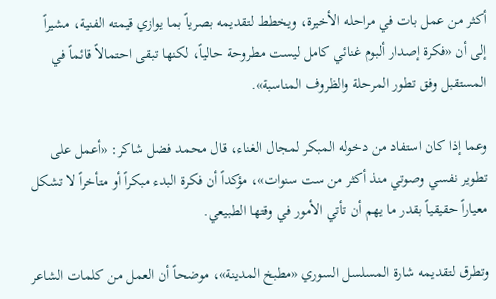أكثر من عمل بات في مراحله الأخيرة، ويخطط لتقديمه بصرياً بما يوازي قيمته الفنية، مشيراً إلى أن «فكرة إصدار ألبوم غنائي كامل ليست مطروحة حالياً، لكنها تبقى احتمالاً قائماً في المستقبل وفق تطور المرحلة والظروف المناسبة».

وعما إذا كان استفاد من دخوله المبكر لمجال الغناء، قال محمد فضل شاكر: «أعمل على تطوير نفسي وصوتي منذ أكثر من ست سنوات»، مؤكداً أن فكرة البدء مبكراً أو متأخراً لا تشكل معياراً حقيقياً بقدر ما يهم أن تأتي الأمور في وقتها الطبيعي.

وتطرق لتقديمه شارة المسلسل السوري «مطبخ المدينة»، موضحاً أن العمل من كلمات الشاعر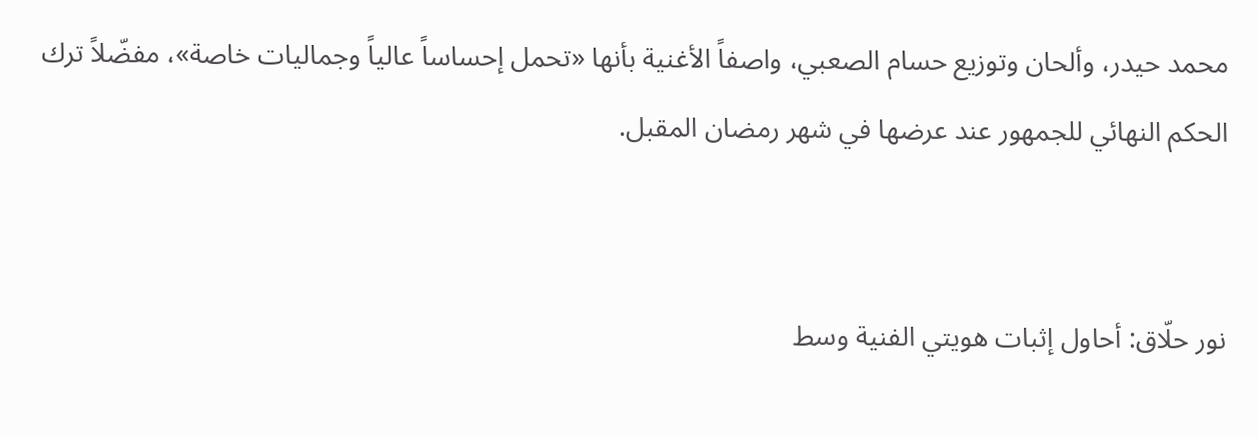محمد حيدر، وألحان وتوزيع حسام الصعبي، واصفاً الأغنية بأنها «تحمل إحساساً عالياً وجماليات خاصة»، مفضّلاً ترك الحكم النهائي للجمهور عند عرضها في شهر رمضان المقبل.


نور حلّاق: أحاول إثبات هويتي الفنية وسط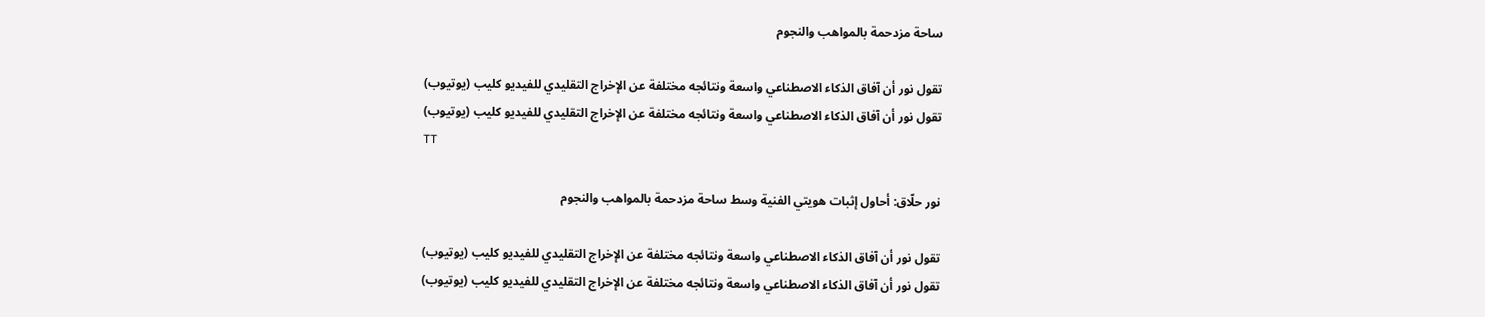ساحة مزدحمة بالمواهب والنجوم

تقول نور أن آفاق الذكاء الاصطناعي واسعة ونتائجه مختلفة عن الإخراج التقليدي للفيديو كليب (يوتيوب)
تقول نور أن آفاق الذكاء الاصطناعي واسعة ونتائجه مختلفة عن الإخراج التقليدي للفيديو كليب (يوتيوب)
TT

نور حلّاق: أحاول إثبات هويتي الفنية وسط ساحة مزدحمة بالمواهب والنجوم

تقول نور أن آفاق الذكاء الاصطناعي واسعة ونتائجه مختلفة عن الإخراج التقليدي للفيديو كليب (يوتيوب)
تقول نور أن آفاق الذكاء الاصطناعي واسعة ونتائجه مختلفة عن الإخراج التقليدي للفيديو كليب (يوتيوب)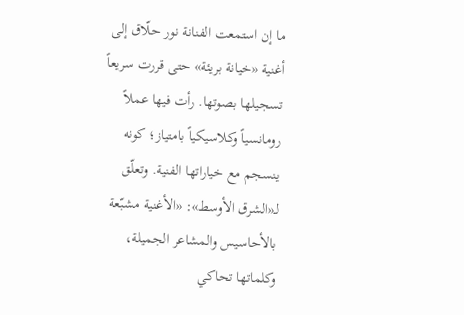ما إن استمعت الفنانة نور حلّاق إلى أغنية «خيانة بريئة» حتى قررت سريعاً تسجيلها بصوتها. رأت فيها عملاً رومانسياً وكلاسيكياً بامتياز؛ كونه ينسجم مع خياراتها الفنية. وتعلّق لـ«الشرق الأوسط»: «الأغنية مشبّعة بالأحاسيس والمشاعر الجميلة، وكلماتها تحاكي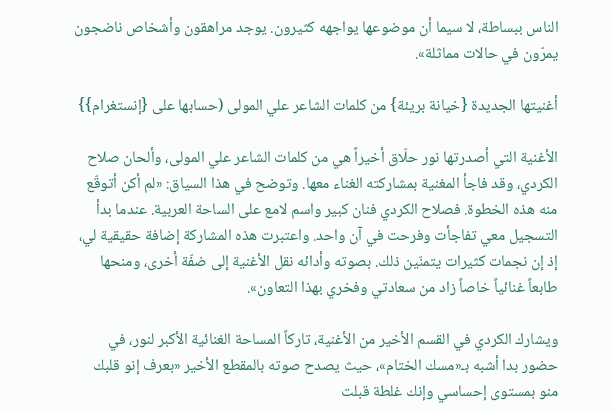الناس ببساطة، لا سيما أن موضوعها يواجهه كثيرون. يوجد مراهقون وأشخاص ناضجون يمرّون في حالات مماثلة».

أغنيتها الجديدة {خيانة بريئة} من كلمات الشاعر علي المولى (حسابها على {إنستغرام}}

الأغنية التي أصدرتها نور حلّاق أخيراً هي من كلمات الشاعر علي المولى، وألحان صلاح الكردي، وقد فاجأ المغنية بمشاركته الغناء معها. وتوضح في هذا السياق: «لم أكن أتوقّع منه هذه الخطوة. فصلاح الكردي فنان كبير واسم لامع على الساحة العربية. عندما بدأ التسجيل معي تفاجأت وفرحت في آن واحد. واعتبرت هذه المشاركة إضافة حقيقية لي، إذ إن نجمات كثيرات يتمنّين ذلك. بصوته وأدائه نقل الأغنية إلى ضفّة أخرى، ومنحها طابعاً غنائياً خاصاً زاد من سعادتي وفخري بهذا التعاون».

ويشارك الكردي في القسم الأخير من الأغنية، تاركاً المساحة الغنائية الأكبر لنور، في حضور بدا أشبه بـ«مسك الختام»، حيث يصدح صوته بالمقطع الأخير «بعرف إنو قلبك منو بمستوى إحساسي وإنك غلطة قبلت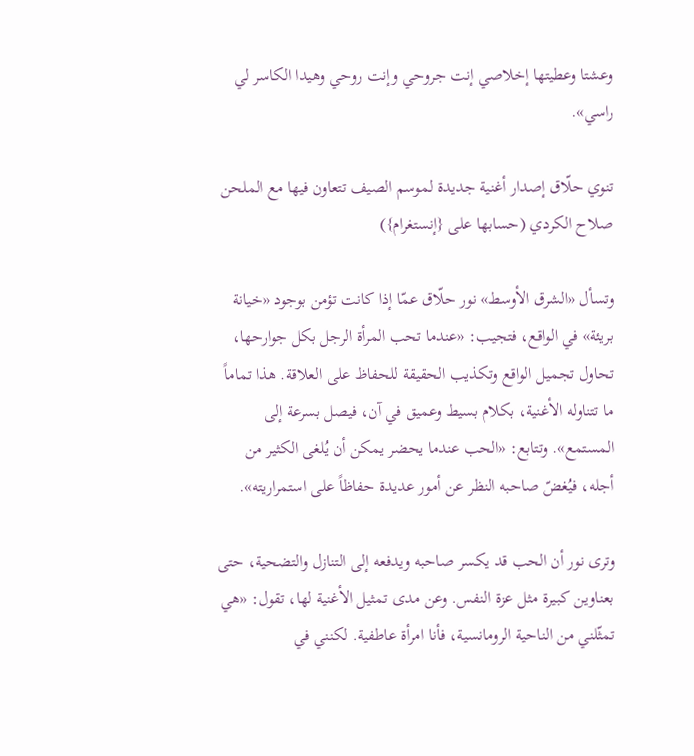وعشتا وعطيتها إخلاصي إنت جروحي وإنت روحي وهيدا الكاسر لي راسي».

تنوي حلّاق إصدار أغنية جديدة لموسم الصيف تتعاون فيها مع الملحن صلاح الكردي (حسابها على {إنستغرام})

وتسأل «الشرق الأوسط» نور حلّاق عمّا إذا كانت تؤمن بوجود «خيانة بريئة» في الواقع، فتجيب: «عندما تحب المرأة الرجل بكل جوارحها، تحاول تجميل الواقع وتكذيب الحقيقة للحفاظ على العلاقة. هذا تماماً ما تتناوله الأغنية، بكلام بسيط وعميق في آن، فيصل بسرعة إلى المستمع». وتتابع: «الحب عندما يحضر يمكن أن يُلغى الكثير من أجله، فيُغضّ صاحبه النظر عن أمور عديدة حفاظاً على استمراريته».

وترى نور أن الحب قد يكسر صاحبه ويدفعه إلى التنازل والتضحية، حتى بعناوين كبيرة مثل عزة النفس. وعن مدى تمثيل الأغنية لها، تقول: «هي تمثّلني من الناحية الرومانسية، فأنا امرأة عاطفية. لكنني في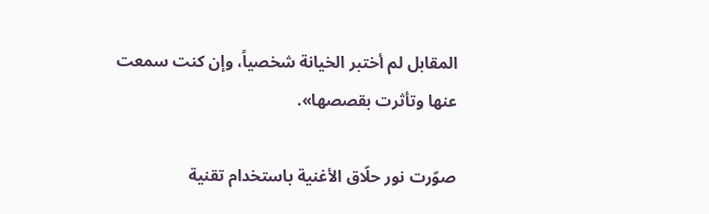المقابل لم أختبر الخيانة شخصياً، وإن كنت سمعت عنها وتأثرت بقصصها».

صوّرت نور حلّاق الأغنية باستخدام تقنية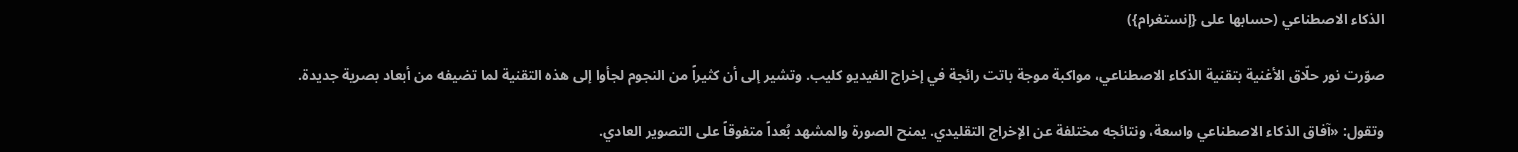الذكاء الاصطناعي (حسابها على {إنستغرام})

صوّرت نور حلّاق الأغنية بتقنية الذكاء الاصطناعي، مواكبة موجة باتت رائجة في إخراج الفيديو كليب. وتشير إلى أن كثيراً من النجوم لجأوا إلى هذه التقنية لما تضيفه من أبعاد بصرية جديدة.

وتقول: «آفاق الذكاء الاصطناعي واسعة، ونتائجه مختلفة عن الإخراج التقليدي. يمنح الصورة والمشهد بُعداً متفوقاً على التصوير العادي.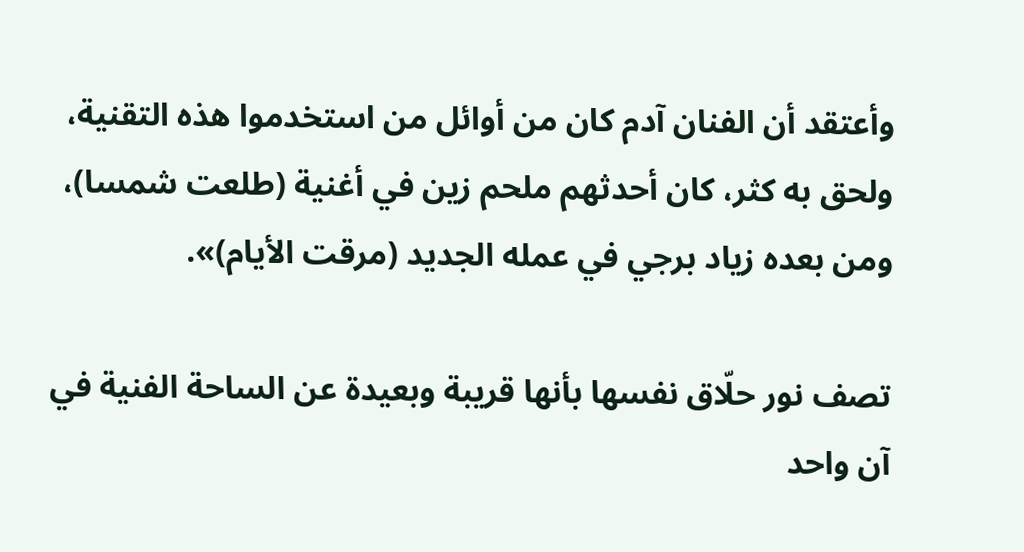وأعتقد أن الفنان آدم كان من أوائل من استخدموا هذه التقنية، ولحق به كثر، كان أحدثهم ملحم زين في أغنية (طلعت شمسا)، ومن بعده زياد برجي في عمله الجديد (مرقت الأيام)».

تصف نور حلّاق نفسها بأنها قريبة وبعيدة عن الساحة الفنية في آن واحد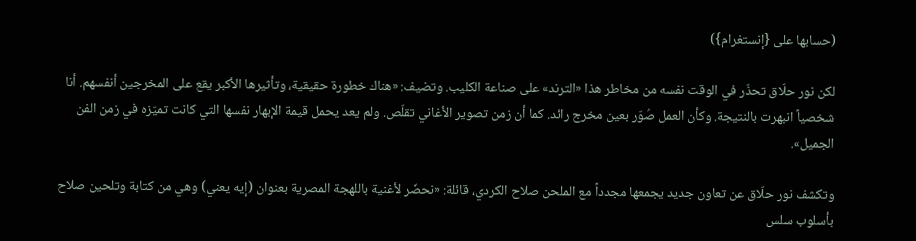(حسابها على {إنستغرام})

لكن نور حلّاق تحذّر في الوقت نفسه من مخاطر هذا «الترند» على صناعة الكليب. وتضيف: «هناك خطورة حقيقية، وتأثيرها الأكبر يقع على المخرجين أنفسهم. أنا شخصياً انبهرت بالنتيجة. وكأن العمل صُوّر بعين مخرج رائد. كما أن زمن تصوير الأغاني تقلّص. ولم يعد يحمل قيمة الإبهار نفسها التي كانت تميّزه في زمن الفن الجميل».

وتكشف نور حلّاق عن تعاون جديد يجمعها مجدداً مع الملحن صلاح الكردي، قائلة: «نحضّر لأغنية باللهجة المصرية بعنوان (إيه يعني) وهي من كتابة وتلحين صلاح بأسلوب سلس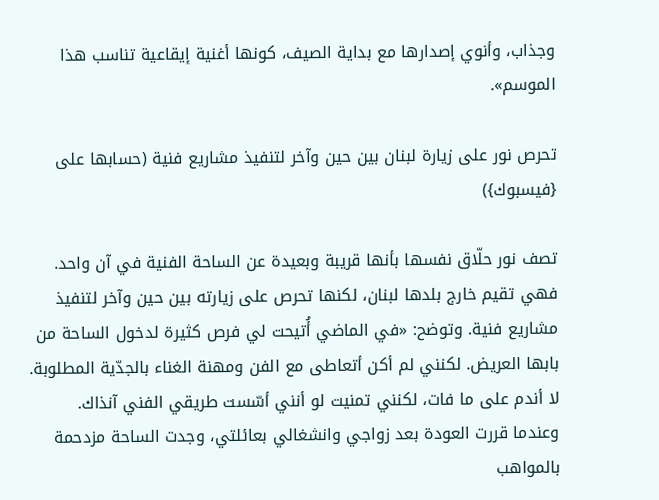وجذاب، وأنوي إصدارها مع بداية الصيف، كونها أغنية إيقاعية تناسب هذا الموسم».

تحرص نور على زيارة لبنان بين حين وآخر لتنفيذ مشاريع فنية (حسابها على {فيسبوك})

تصف نور حلّاق نفسها بأنها قريبة وبعيدة عن الساحة الفنية في آن واحد. فهي تقيم خارج بلدها لبنان، لكنها تحرص على زيارته بين حين وآخر لتنفيذ مشاريع فنية. وتوضح: «في الماضي أُتيحت لي فرص كثيرة لدخول الساحة من بابها العريض. لكنني لم أكن أتعاطى مع الفن ومهنة الغناء بالجدّية المطلوبة. لا أندم على ما فات، لكنني تمنيت لو أنني أسّست طريقي الفني آنذاك. وعندما قررت العودة بعد زواجي وانشغالي بعائلتي، وجدت الساحة مزدحمة بالمواهب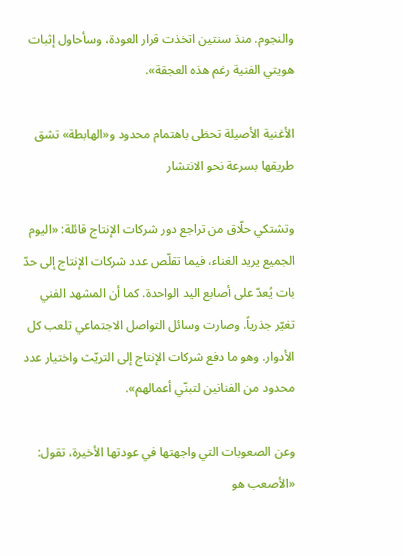والنجوم. منذ سنتين اتخذت قرار العودة، وسأحاول إثبات هويتي الفنية رغم هذه العجقة».

الأغنية الأصيلة تحظى باهتمام محدود و«الهابطة» تشق طريقها بسرعة نحو الانتشار

وتشتكي حلّاق من تراجع دور شركات الإنتاج قائلة: «اليوم الجميع يريد الغناء، فيما تقلّص عدد شركات الإنتاج إلى حدّ بات يُعدّ على أصابع اليد الواحدة. كما أن المشهد الفني تغيّر جذرياً. وصارت وسائل التواصل الاجتماعي تلعب كل الأدوار. وهو ما دفع شركات الإنتاج إلى التريّث واختيار عدد محدود من الفنانين لتبنّي أعمالهم».

وعن الصعوبات التي واجهتها في عودتها الأخيرة، تقول: «الأصعب هو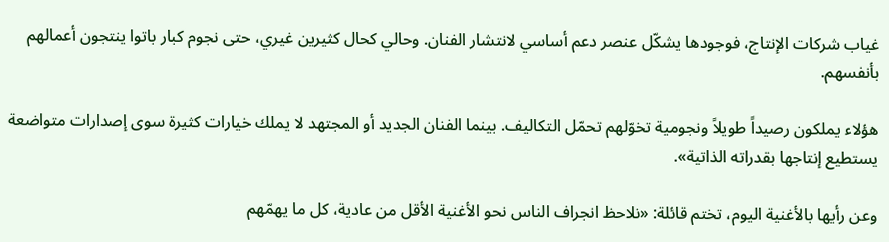غياب شركات الإنتاج، فوجودها يشكّل عنصر دعم أساسي لانتشار الفنان. وحالي كحال كثيرين غيري، حتى نجوم كبار باتوا ينتجون أعمالهم بأنفسهم.

هؤلاء يملكون رصيداً طويلاً ونجومية تخوّلهم تحمّل التكاليف. بينما الفنان الجديد أو المجتهد لا يملك خيارات كثيرة سوى إصدارات متواضعة يستطيع إنتاجها بقدراته الذاتية».

وعن رأيها بالأغنية اليوم، تختم قائلة: «نلاحظ انجراف الناس نحو الأغنية الأقل من عادية، كل ما يهمّهم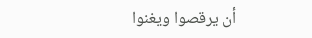أن يرقصوا ويغنوا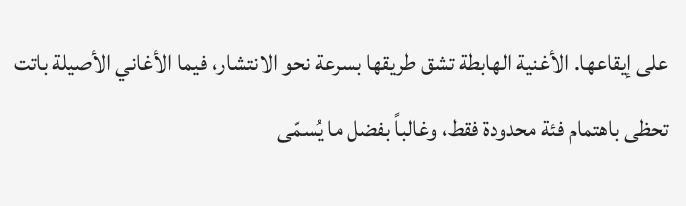على إيقاعها. الأغنية الهابطة تشق طريقها بسرعة نحو الانتشار، فيما الأغاني الأصيلة باتت تحظى باهتمام فئة محدودة فقط، وغالباً بفضل ما يُسمّى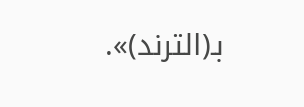بـ(الترند)».